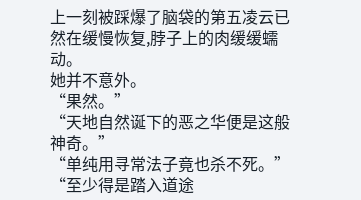上一刻被踩爆了脑袋的第五凌云已然在缓慢恢复,脖子上的肉缓缓蠕动。
她并不意外。
“果然。”
“天地自然诞下的恶之华便是这般神奇。”
“单纯用寻常法子竟也杀不死。”
“至少得是踏入道途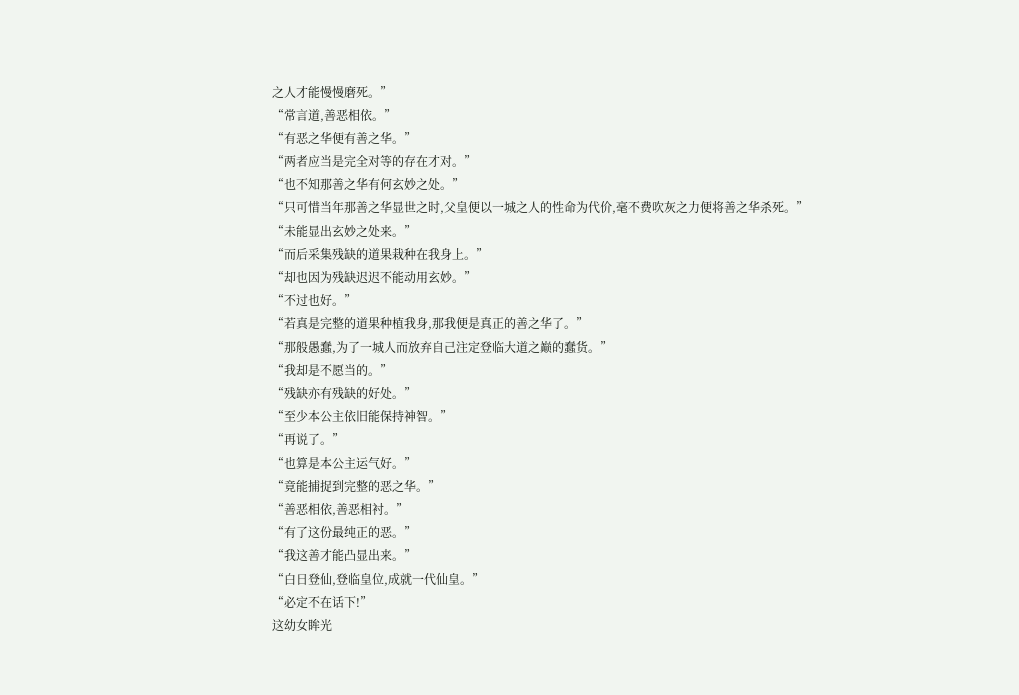之人才能慢慢磨死。”
“常言道,善恶相依。”
“有恶之华便有善之华。”
“两者应当是完全对等的存在才对。”
“也不知那善之华有何玄妙之处。”
“只可惜当年那善之华显世之时,父皇便以一城之人的性命为代价,毫不费吹灰之力便将善之华杀死。”
“未能显出玄妙之处来。”
“而后采集残缺的道果栽种在我身上。”
“却也因为残缺迟迟不能动用玄妙。”
“不过也好。”
“若真是完整的道果种植我身,那我便是真正的善之华了。”
“那般愚蠢,为了一城人而放弃自己注定登临大道之巅的蠢货。”
“我却是不愿当的。”
“残缺亦有残缺的好处。”
“至少本公主依旧能保持神智。”
“再说了。”
“也算是本公主运气好。”
“竟能捕捉到完整的恶之华。”
“善恶相依,善恶相衬。”
“有了这份最纯正的恶。”
“我这善才能凸显出来。”
“白日登仙,登临皇位,成就一代仙皇。”
“必定不在话下!”
这幼女眸光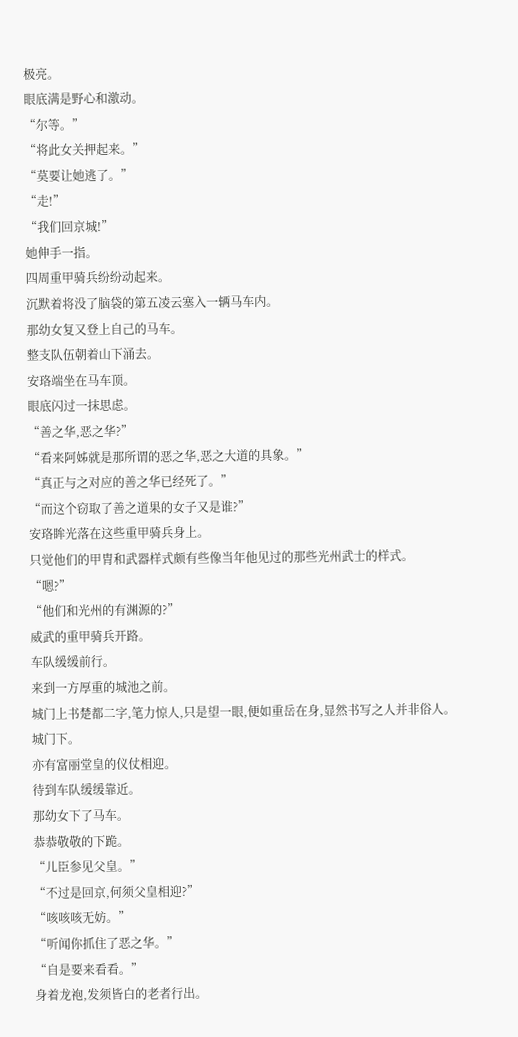极亮。
眼底满是野心和激动。
“尔等。”
“将此女关押起来。”
“莫要让她逃了。”
“走!”
“我们回京城!”
她伸手一指。
四周重甲骑兵纷纷动起来。
沉默着将没了脑袋的第五凌云塞入一辆马车内。
那幼女复又登上自己的马车。
整支队伍朝着山下涌去。
安珞端坐在马车顶。
眼底闪过一抹思虑。
“善之华,恶之华?”
“看来阿姊就是那所谓的恶之华,恶之大道的具象。”
“真正与之对应的善之华已经死了。”
“而这个窃取了善之道果的女子又是谁?”
安珞眸光落在这些重甲骑兵身上。
只觉他们的甲胄和武器样式颇有些像当年他见过的那些光州武士的样式。
“嗯?”
“他们和光州的有渊源的?”
威武的重甲骑兵开路。
车队缓缓前行。
来到一方厚重的城池之前。
城门上书楚都二字,笔力惊人,只是望一眼,便如重岳在身,显然书写之人并非俗人。
城门下。
亦有富丽堂皇的仪仗相迎。
待到车队缓缓靠近。
那幼女下了马车。
恭恭敬敬的下跪。
“儿臣参见父皇。”
“不过是回京,何须父皇相迎?”
“咳咳咳无妨。”
“听闻你抓住了恶之华。”
“自是要来看看。”
身着龙袍,发须皆白的老者行出。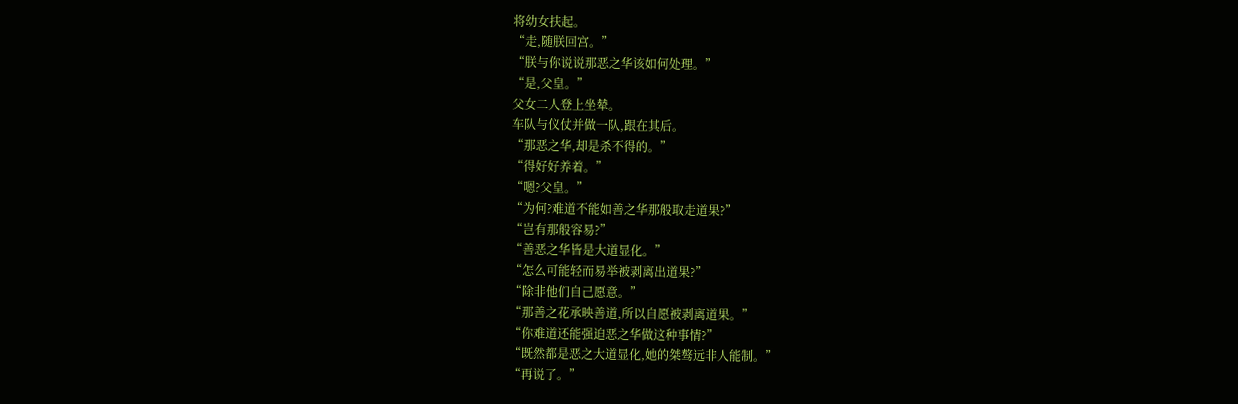将幼女扶起。
“走,随朕回宫。”
“朕与你说说那恶之华该如何处理。”
“是,父皇。”
父女二人登上坐辇。
车队与仪仗并做一队,跟在其后。
“那恶之华,却是杀不得的。”
“得好好养着。”
“嗯?父皇。”
“为何?难道不能如善之华那般取走道果?”
“岂有那般容易?”
“善恶之华皆是大道显化。”
“怎么可能轻而易举被剥离出道果?”
“除非他们自己愿意。”
“那善之花承映善道,所以自愿被剥离道果。”
“你难道还能强迫恶之华做这种事情?”
“既然都是恶之大道显化,她的桀骜远非人能制。”
“再说了。”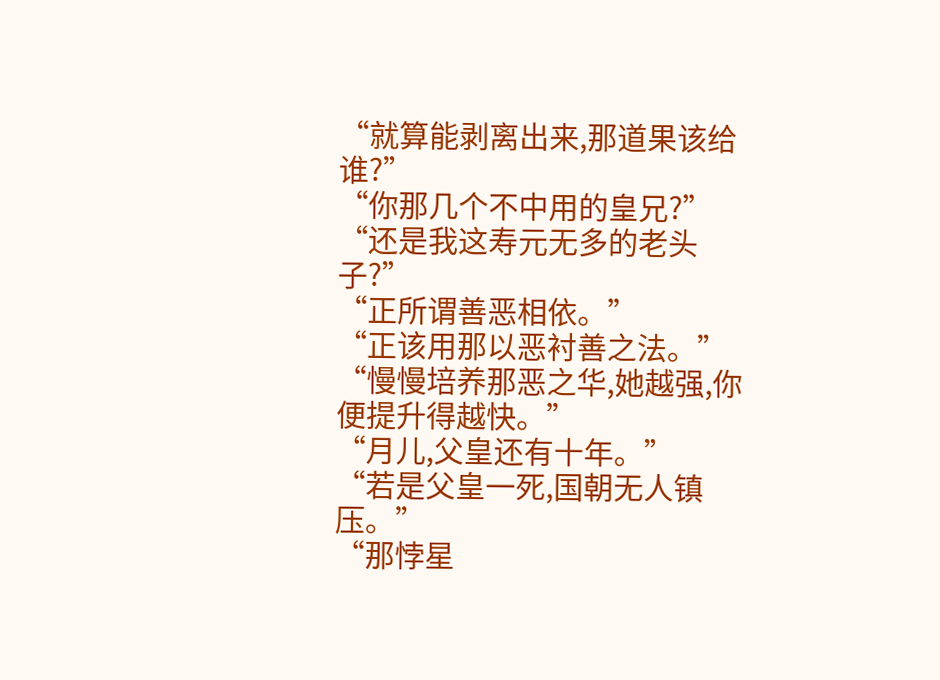“就算能剥离出来,那道果该给谁?”
“你那几个不中用的皇兄?”
“还是我这寿元无多的老头子?”
“正所谓善恶相依。”
“正该用那以恶衬善之法。”
“慢慢培养那恶之华,她越强,你便提升得越快。”
“月儿,父皇还有十年。”
“若是父皇一死,国朝无人镇压。”
“那悖星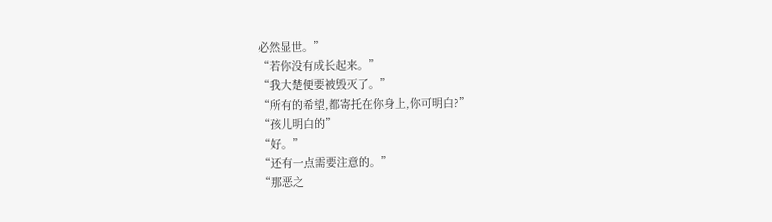必然显世。”
“若你没有成长起来。”
“我大楚便要被毁灭了。”
“所有的希望,都寄托在你身上,你可明白?”
“孩儿明白的”
“好。”
“还有一点需要注意的。”
“那恶之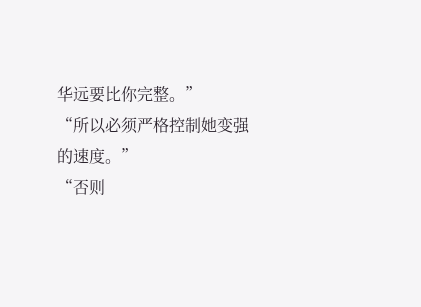华远要比你完整。”
“所以必须严格控制她变强的速度。”
“否则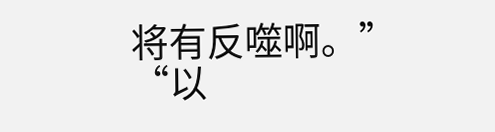将有反噬啊。”
“以